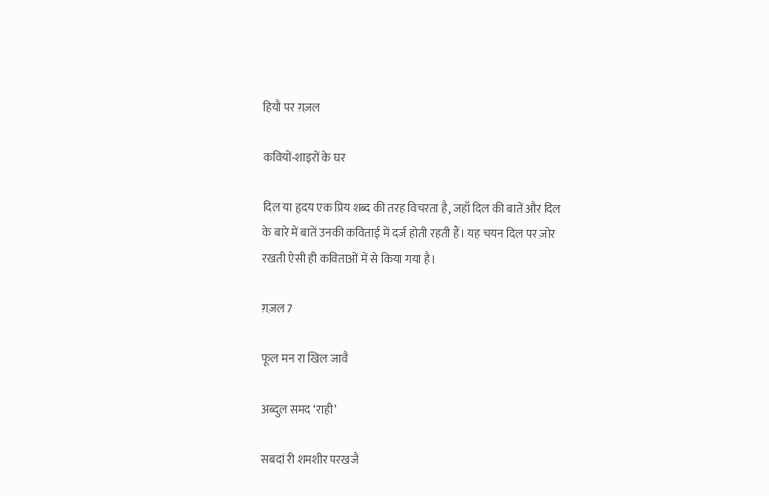हियौ पर ग़ज़ल

कवियों-शाइरों के घर

दिल या हृदय एक प्रिय शब्द की तरह विचरता है, जहाँ दिल की बातें और दिल के बारे में बातें उनकी कविताई में दर्ज होती रहती हैं। यह चयन दिल पर ज़ोर रखती ऐसी ही कविताओं में से किया गया है।

ग़ज़ल7

फूल मन रा खिल जावै

अब्दुल समद ‘राही’

सबदां री शमशीर परखजै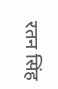रतन सिंह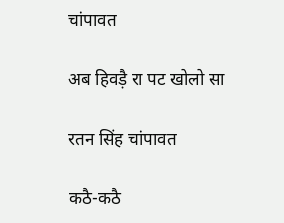चांपावत

अब हिवड़ै रा पट खोलो सा

रतन सिंह चांपावत

कठै-कठै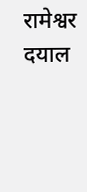रामेश्वर दयाल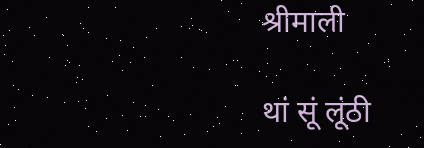श्रीमाली

थां सूं लूंठी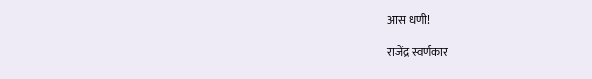आस धणी!

राजेंद्र स्वर्णकार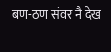बण-ठण संवर नै देख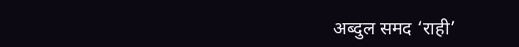अब्दुल समद ‘राही’